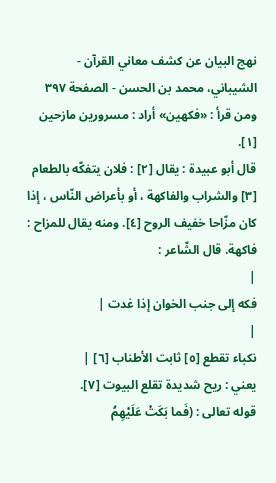نهج البيان عن كشف معاني القرآن - الشيباني، محمد بن الحسن - الصفحة ٣٩٧
ومن قرأ : «فكهين» أراد : مسرورين مازحين [١].
قال أبو عبيدة : يقال [٢] : فلان يتفكّه بالطعام [٣] والشراب والفاكهة ، أو بأعراض النّاس ، إذا كان مزّاحا خفيف الروح [٤]. ومنه يقال للمزاح : فاكهة. قال الشّاعر :
|
فكه إلى جنب الخوان إذا غدت |
|
نكباء تقطع [٥] ثابت الأطناب [٦] |
يعني : ريح شديدة تقلع البيوت [٧].
قوله تعالى : (فَما بَكَتْ عَلَيْهِمُ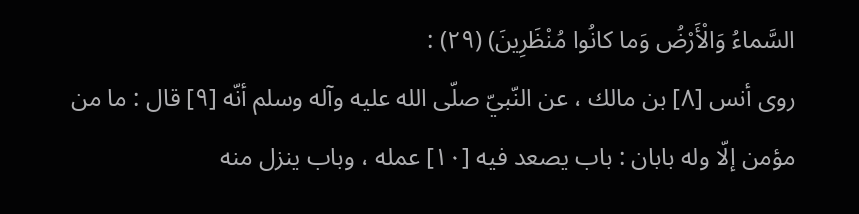السَّماءُ وَالْأَرْضُ وَما كانُوا مُنْظَرِينَ) (٢٩) :
روى أنس [٨] بن مالك ، عن النّبيّ صلّى الله عليه وآله وسلم أنّه [٩] قال : ما من مؤمن إلّا وله بابان : باب يصعد فيه [١٠] عمله ، وباب ينزل منه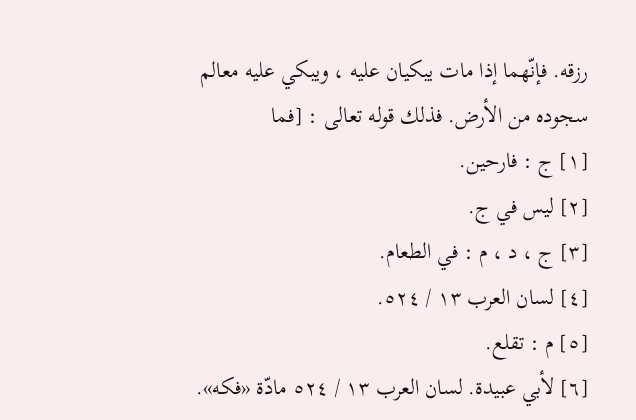رزقه. فإنّهما إذا مات يبكيان عليه ، ويبكي عليه معالم سجوده من الأرض. فذلك قوله تعالى : [فما
[١] ج : فارحين.
[٢] ليس في ج.
[٣] ج ، د ، م : في الطعام.
[٤] لسان العرب ١٣ / ٥٢٤.
[٥] م : تقلع.
[٦] لأبي عبيدة. لسان العرب ١٣ / ٥٢٤ مادّة «فكه».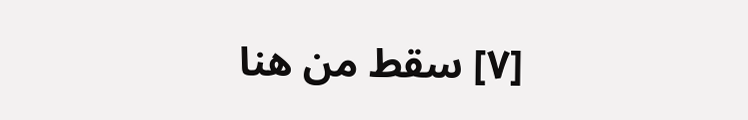[٧] سقط من هنا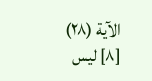الآية (٢٨)
[٨] ليس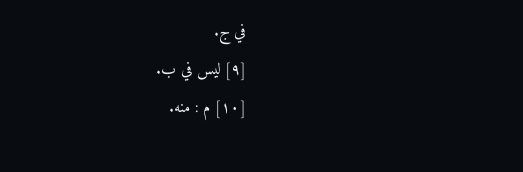في ج.
[٩] ليس في ب.
[١٠] م : منه.